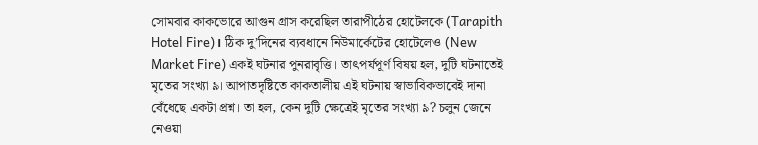সোমবার কাকভোরে আগুন গ্রাস করেছিল তারাপীঠের হোটেলকে (Tarapith Hotel Fire)। ঠিক দু’দিনের ব্যবধানে নিউমার্কেটের হোটেলেও (New Market Fire) একই ঘটনার পুনরাবৃত্তি। তাৎপর্যপূর্ণ বিষয় হল, দুটি ঘটনাতেই মৃতের সংখ্যা ৯। আপাতদৃষ্টিতে কাকতালীয় এই ঘটনায় স্বাভাবিকভাবেই দানা বেঁধেছে একটা প্রশ্ন। তা হল, কেন দুটি ক্ষেত্রেই মৃতের সংখ্যা ৯? চলুন জেনে নেওয়া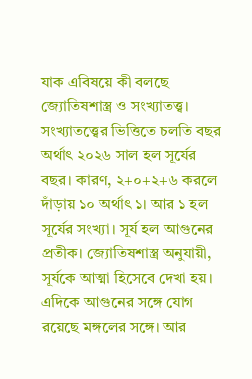যাক এবিষয়ে কী বলছে জ্যোতিষশাস্ত্র ও সংখ্যাতত্ত্ব।
সংখ্যাতত্ত্বের ভিত্তিতে চলতি বছর অর্থাৎ ২০২৬ সাল হল সূর্যের বছর। কারণ, ২+০+২+৬ করলে দাঁড়ায় ১০ অর্থাৎ ১। আর ১ হল সূর্যের সংখ্যা। সূর্য হল আগুনের প্রতীক। জ্যোতিষশাস্ত্র অনুযায়ী, সূর্যকে আত্মা হিসেবে দেখা হয়। এদিকে আগুনের সঙ্গে যোগ রয়েছে মঙ্গলের সঙ্গে। আর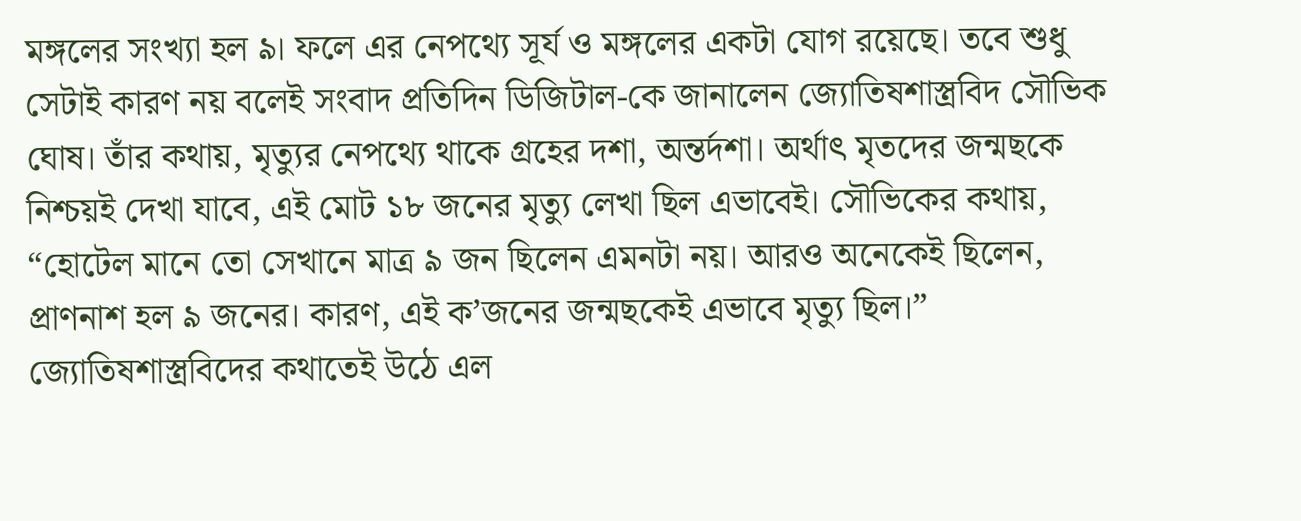মঙ্গলের সংখ্যা হল ৯। ফলে এর নেপথ্যে সূর্য ও মঙ্গলের একটা যোগ রয়েছে। তবে শুধু সেটাই কারণ নয় বলেই সংবাদ প্রতিদিন ডিজিটাল-কে জানালেন জ্যোতিষশাস্ত্রবিদ সৌভিক ঘোষ। তাঁর কথায়, মৃত্যুর নেপথ্যে থাকে গ্রহের দশা, অন্তর্দশা। অর্থাৎ মৃতদের জন্মছকে নিশ্চয়ই দেখা যাবে, এই মোট ১৮ জনের মৃত্যু লেখা ছিল এভাবেই। সৌভিকের কথায়, “হোটেল মানে তো সেখানে মাত্র ৯ জন ছিলেন এমনটা নয়। আরও অনেকেই ছিলেন, প্রাণনাশ হল ৯ জনের। কারণ, এই ক’জনের জন্মছকেই এভাবে মৃত্যু ছিল।”
জ্যোতিষশাস্ত্রবিদের কথাতেই উঠে এল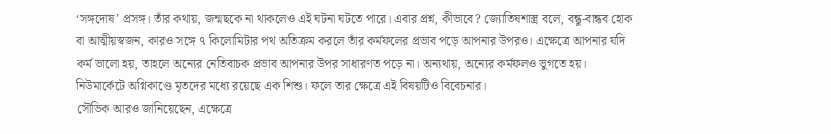‘সঙ্গদোষ’ প্রসঙ্গ। তাঁর কথায়, জন্মছকে না থাকলেও এই ঘটনা ঘটতে পারে। এবার প্রশ্ন, কীভাবে? জ্যোতিষশাস্ত্র বলে, বন্ধু-বান্ধব হোক বা আত্মীয়স্বজন, কারও সঙ্গে ৭ কিলোমিটার পথ অতিক্রম করলে তাঁর কর্মফলের প্রভাব পড়ে আপনার উপরও। এক্ষেত্রে আপনার যদি কর্ম ভালো হয়, তাহলে অন্যের নেতিবাচক প্রভাব আপনার উপর সাধারণত পড়ে না। অন্যথায়, অন্যের কর্মফলও ভুগতে হয়। নিউমার্কেটে অগ্নিকাণ্ডে মৃতদের মধ্যে রয়েছে এক শিশু। ফলে তার ক্ষেত্রে এই বিষয়টিও বিবেচনার।
সৌভিক আরও জানিয়েছেন, এক্ষেত্রে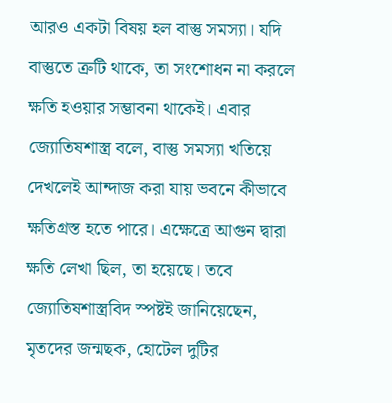আরও একটা বিষয় হল বাস্তু সমস্যা। যদি বাস্তুতে ত্রুটি থাকে, তা সংশোধন না করলে ক্ষতি হওয়ার সম্ভাবনা থাকেই। এবার জ্যোতিষশাস্ত্র বলে, বাস্তু সমস্যা খতিয়ে দেখলেই আন্দাজ করা যায় ভবনে কীভাবে ক্ষতিগ্রস্ত হতে পারে। এক্ষেত্রে আগুন দ্বারা ক্ষতি লেখা ছিল, তা হয়েছে। তবে জ্যোতিষশাস্ত্রবিদ স্পষ্টই জানিয়েছেন, মৃতদের জন্মছক, হোটেল দুটির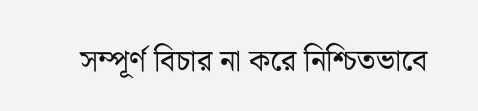সম্পূর্ণ বিচার না করে নিশ্চিতভাবে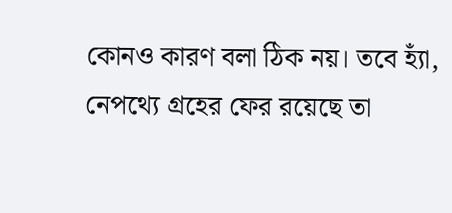কোনও কারণ বলা ঠিক নয়। তবে হ্যাঁ, নেপথ্যে গ্রহের ফের রয়েছে তা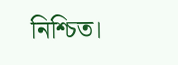নিশ্চিত।